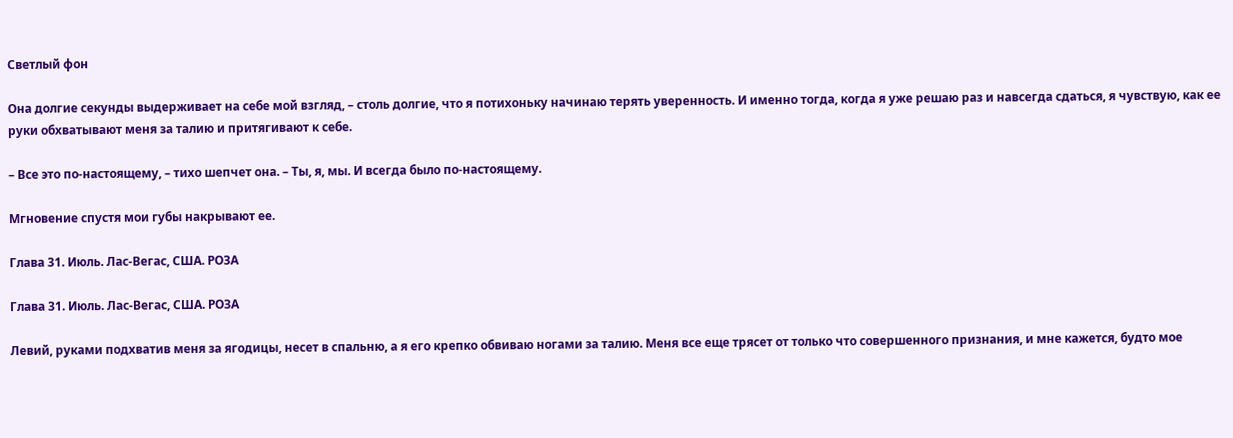Светлый фон

Она долгие секунды выдерживает на себе мой взгляд, – столь долгие, что я потихоньку начинаю терять уверенность. И именно тогда, когда я уже решаю раз и навсегда сдаться, я чувствую, как ее руки обхватывают меня за талию и притягивают к себе.

– Все это по-настоящему, – тихо шепчет она. – Ты, я, мы. И всегда было по-настоящему.

Мгновение спустя мои губы накрывают ее.

Глава 31. Июль. Лас-Вегас, США. РОЗА

Глава 31. Июль. Лас-Вегас, США. РОЗА

Левий, руками подхватив меня за ягодицы, несет в спальню, а я его крепко обвиваю ногами за талию. Меня все еще трясет от только что совершенного признания, и мне кажется, будто мое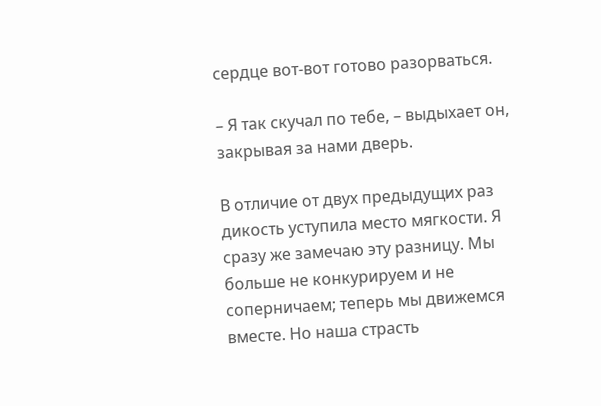сердце вот-вот готово разорваться.

– Я так скучал по тебе, – выдыхает он, закрывая за нами дверь.

В отличие от двух предыдущих раз дикость уступила место мягкости. Я сразу же замечаю эту разницу. Мы больше не конкурируем и не соперничаем; теперь мы движемся вместе. Но наша страсть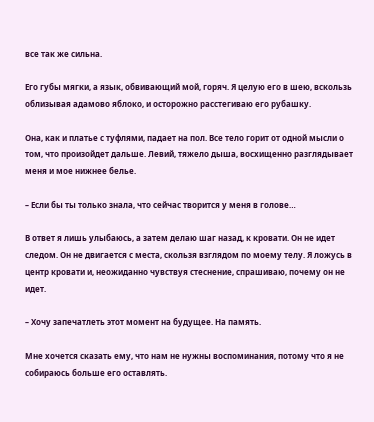все так же сильна.

Его губы мягки, а язык, обвивающий мой, горяч. Я целую его в шею, вскользь облизывая адамово яблоко, и осторожно расстегиваю его рубашку.

Она, как и платье с туфлями, падает на пол. Все тело горит от одной мысли о том, что произойдет дальше. Левий, тяжело дыша, восхищенно разглядывает меня и мое нижнее белье.

– Если бы ты только знала, что сейчас творится у меня в голове…

В ответ я лишь улыбаюсь, а затем делаю шаг назад, к кровати. Он не идет следом. Он не двигается с места, скользя взглядом по моему телу. Я ложусь в центр кровати и, неожиданно чувствуя стеснение, спрашиваю, почему он не идет.

– Хочу запечатлеть этот момент на будущее. На память.

Мне хочется сказать ему, что нам не нужны воспоминания, потому что я не собираюсь больше его оставлять.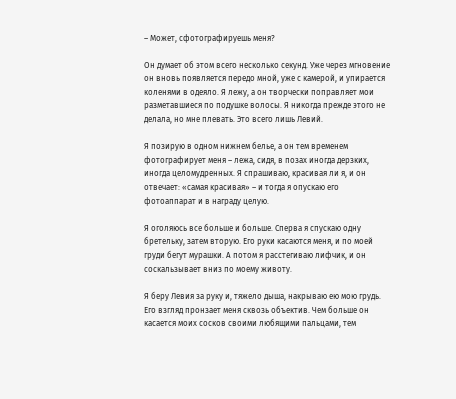– Может, сфотографируешь меня?

Он думает об этом всего несколько секунд. Уже через мгновение он вновь появляется передо мной, уже с камерой, и упирается коленями в одеяло. Я лежу, а он творчески поправляет мои разметавшиеся по подушке волосы. Я никогда прежде этого не делала, но мне плевать. Это всего лишь Левий.

Я позирую в одном нижнем белье, а он тем временем фотографирует меня – лежа, сидя, в позах иногда дерзких, иногда целомудренных. Я спрашиваю, красивая ли я, и он отвечает: «самая красивая» – и тогда я опускаю его фотоаппарат и в награду целую.

Я оголяюсь все больше и больше. Сперва я спускаю одну бретельку, затем вторую. Его руки касаются меня, и по моей груди бегут мурашки. А потом я расстегиваю лифчик, и он соскальзывает вниз по моему животу.

Я беру Левия за руку и, тяжело дыша, накрываю ею мою грудь. Его взгляд пронзает меня сквозь объектив. Чем больше он касается моих сосков своими любящими пальцами, тем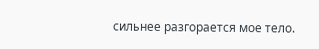сильнее разгорается мое тело.